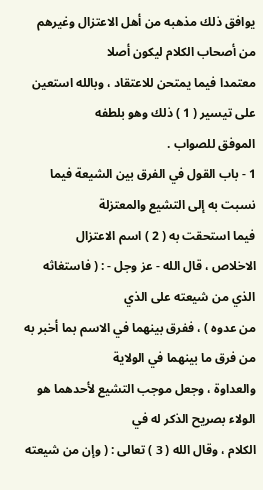يوافق ذلك مذهبه من أهل الاعتزال وغيرهم من أصحاب الكلام ليكون أصلا
معتمدا فيما يمتحن للاعتقاد ، وبالله استعين على تيسير ( 1 ) ذلك وهو بلطفه
الموفق للصواب .
1 - باب القول في الفرق بين الشيعة فيما نسبت به إلى التشيع والمعتزلة
فيما استحقت به ( 2 ) اسم الاعتزال
الاخلاص ، قال الله - عز وجل - : ( فاستغاثه الذي من شيعته على الذي
من عدوه ) ، ففرق بينهما في الاسم بما أخبر به من فرق ما بينهما في الولاية
والعداوة ، وجعل موجب التشيع لأحدهما هو الولاء بصريح الذكر له في
الكلام ، وقال الله ( 3 ) تعالى : ( وإن من شيعته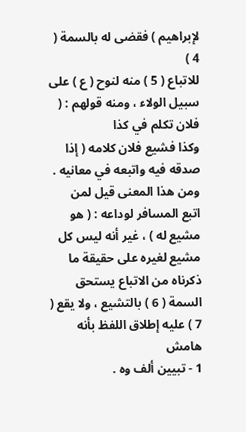لإبراهيم ) فقضى له بالسمة ( 4 )
للاتباع ( 5 ) منه لنوح ( ع ) على سبيل الولاء ، ومنه قولهم : ( فلان تكلم في كذا
وكذا فشيع فلان كلامه ( إذا صدقه فيه واتبعه في معانيه . ومن هذا المعنى قيل لمن
اتبع المسافر لوداعه : ( هو مشيع له ) ، غير أنه ليس كل مشيع لغيره على حقيقة ما
ذكرناه من الاتباع يستحق السمة ( 6 ) بالتشيع ، ولا يقع ( 7 ) عليه إطلاق اللفظ بأنه
هامش
1 - تبيين ألف وه .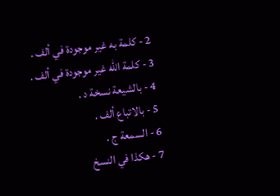2 - كلمة به غير موجودة في ألف .
3 - كلمة الله غير موجودة في ألف .
4 - بالشيعة نسخة د .
5 - بالاتباع ألف .
6 - السمعة ج .
7 - هكذا في النسخ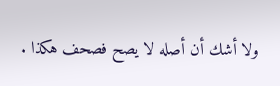ولا أشك أن أصله لا يصح فصحف هكذا .